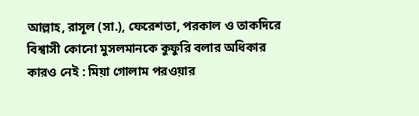আল্লাহ, রাসূল (সা.), ফেরেশতা, পরকাল ও তাকদিরে বিশ্বাসী কোনো মুসলমানকে কুফুরি বলার অধিকার কারও নেই : মিয়া গোলাম পরওয়ার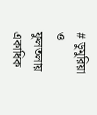# ডুমুরিয়া ও ফুলতলায় একাধিক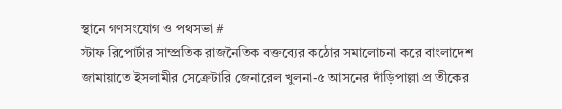স্থানে গণসংযোগ ও পথসভা #
স্টাফ রিপোর্টার সাম্প্রতিক রাজনৈতিক বক্তব্যের কঠোর সমালোচনা করে বাংলাদেশ জামায়াতে ইসলামীর সেক্রেটারি জেনারেল খুলনা-৫ আসনের দাঁড়িপাল্লা প্র তীকের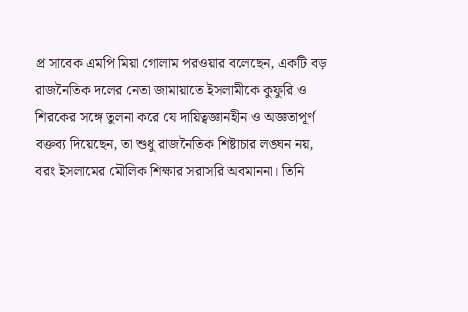প্র সাবেক এমপি মিয়া গোলাম পরওয়ার বলেছেন, একটি বড় রাজনৈতিক দলের নেতা জামায়াতে ইসলামীকে কুফুরি ও শিরকের সঙ্গে তুলনা করে যে দায়িত্বজ্ঞানহীন ও অজ্ঞতাপূর্ণ বক্তব্য দিয়েছেন, তা শুধু রাজনৈতিক শিষ্টাচার লঙ্ঘন নয়, বরং ইসলামের মৌলিক শিক্ষার সরাসরি অবমাননা। তিনি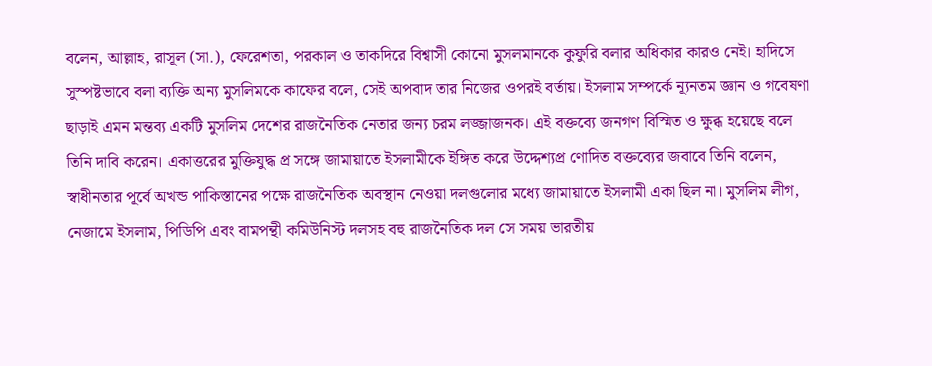বলেন, আল্লাহ, রাসূল (সা.), ফেরেশতা, পরকাল ও তাকদিরে বিশ্বাসী কোনো মুসলমানকে কুফুরি বলার অধিকার কারও নেই। হাদিসে সুস্পষ্টভাবে বলা ব্যক্তি অন্য মুসলিমকে কাফের বলে, সেই অপবাদ তার নিজের ওপরই বর্তায়। ইসলাম সম্পর্কে ন্যূনতম জ্ঞান ও গবেষণা ছাড়াই এমন মন্তব্য একটি মুসলিম দেশের রাজনৈতিক নেতার জন্য চরম লজ্জাজনক। এই বক্তব্যে জনগণ বিস্মিত ও ক্ষুব্ধ হয়েছে বলে তিনি দাবি করেন। একাত্তরের মুক্তিযুদ্ধ প্র সঙ্গে জামায়াতে ইসলামীকে ইঙ্গিত করে উদ্দেশ্যপ্র ণোদিত বক্তব্যের জবাবে তিনি বলেন, স্বাধীনতার পূর্বে অখন্ড পাকিস্তানের পক্ষে রাজনৈতিক অবস্থান নেওয়া দলগুলোর মধ্যে জামায়াতে ইসলামী একা ছিল না। মুসলিম লীগ, নেজামে ইসলাম, পিডিপি এবং বামপন্থী কমিউনিস্ট দলসহ বহু রাজনৈতিক দল সে সময় ভারতীয়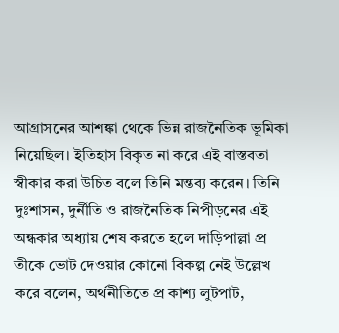আগ্রাসনের আশঙ্কা থেকে ভিন্ন রাজনৈতিক ভূমিকা নিয়েছিল। ইতিহাস বিকৃত না করে এই বাস্তবতা স্বীকার করা উচিত বলে তিনি মন্তব্য করেন। তিনি দুঃশাসন, দুর্নীতি ও রাজনৈতিক নিপীড়নের এই অন্ধকার অধ্যায় শেষ করতে হলে দাড়িপাল্লা প্র তীকে ভোট দেওয়ার কোনো বিকল্প নেই উল্লেখ করে বলেন, অর্থনীতিতে প্র কাশ্য লুটপাট,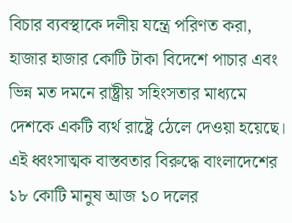বিচার ব্যবস্থাকে দলীয় যন্ত্রে পরিণত করা, হাজার হাজার কোটি টাকা বিদেশে পাচার এবং ভিন্ন মত দমনে রাষ্ট্রীয় সহিংসতার মাধ্যমে দেশকে একটি ব্যর্থ রাষ্ট্রে ঠেলে দেওয়া হয়েছে। এই ধ্বংসাত্মক বাস্তবতার বিরুদ্ধে বাংলাদেশের ১৮ কোটি মানুষ আজ ১০ দলের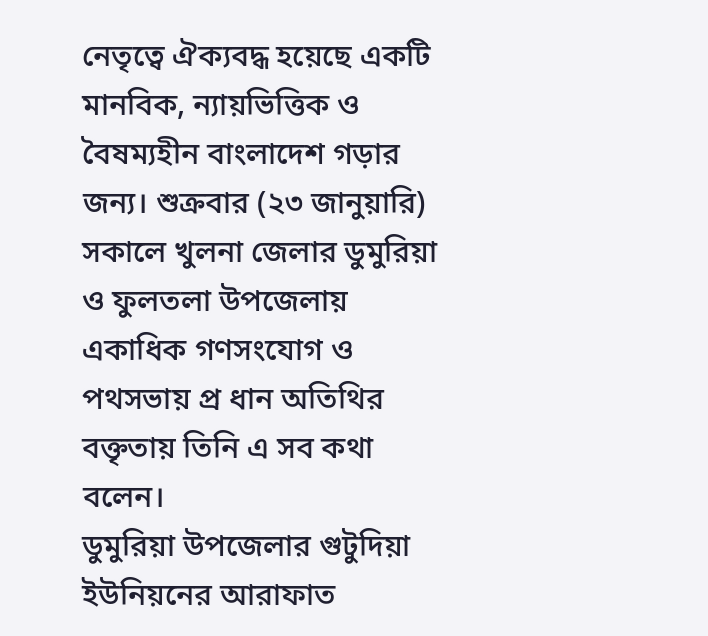নেতৃত্বে ঐক্যবদ্ধ হয়েছে একটি মানবিক, ন্যায়ভিত্তিক ও বৈষম্যহীন বাংলাদেশ গড়ার জন্য। শুক্রবার (২৩ জানুয়ারি) সকালে খুলনা জেলার ডুমুরিয়া ও ফুলতলা উপজেলায় একাধিক গণসংযোগ ও পথসভায় প্র ধান অতিথির বক্তৃতায় তিনি এ সব কথা বলেন।
ডুমুরিয়া উপজেলার গুটুদিয়া ইউনিয়নের আরাফাত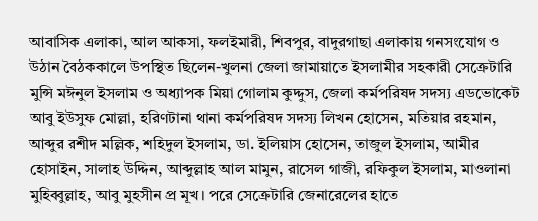আবাসিক এলাকা, আল আকসা, ফলইমারী, শিবপুর, বাদুরগাছা এলাকায় গনসংযোগ ও উঠান বৈঠককালে উপস্থিত ছিলেন-খুলনা জেলা জামায়াতে ইসলামীর সহকারী সেক্রেটারি মুন্সি মঈনুল ইসলাম ও অধ্যাপক মিয়া গোলাম কুদ্দুস, জেলা কর্মপরিষদ সদস্য এডভোকেট আবু ইউসুফ মোল্লা, হরিণটানা থানা কর্মপরিষদ সদস্য লিখন হোসেন, মতিয়ার রহমান, আব্দুর রশীদ মল্লিক, শহিদুল ইসলাম, ডা. ইলিয়াস হোসেন, তাজুল ইসলাম, আমীর হোসাইন, সালাহ উদ্দিন, আব্দুল্লাহ আল মামুন, রাসেল গাজী, রফিকুল ইসলাম, মাওলানা মুহিব্বুল্লাহ, আবু মুহসীন প্র মূখ। পরে সেক্রেটারি জেনারেলের হাতে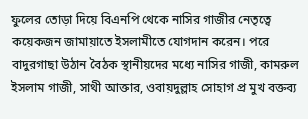ফুলের তোড়া দিয়ে বিএনপি থেকে নাসির গাজীর নেতৃত্বে কয়েকজন জামায়াতে ইসলামীতে যোগদান করেন। পরে বাদুরগাছা উঠান বৈঠক স্থানীয়দের মধ্যে নাসির গাজী, কামরুল ইসলাম গাজী, সাথী আক্তার, ওবায়দুল্লাহ সোহাগ প্র মুখ বক্তব্য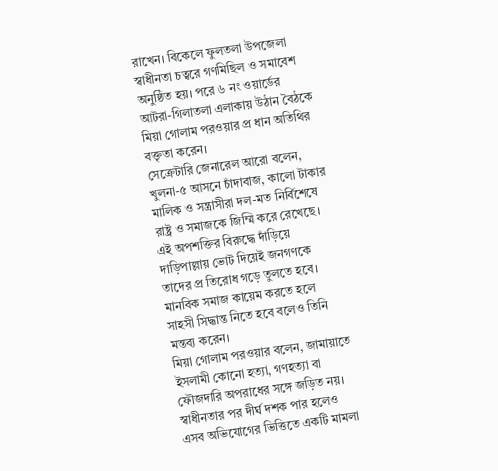রাখেন। বিকেলে ফুলতলা উপজেলা স্বাধীনতা চত্বরে গণমিছিল ও সমাবেশ অনুষ্ঠিত হয়। পরে ৬ নং ওয়ার্ডের আটরা-গিলাতলা এলাকায় উঠান বৈঠকে মিয়া গোলাম পরওয়ার প্র ধান অতিথির বক্তৃতা করেন।
সেক্রেটারি জেনারেল আরো বলেন, খুলনা-৫ আসনে চাঁদাবাজ, কালো টাকার মালিক ও সন্ত্রাসীরা দল-মত নির্বিশেষে রাষ্ট্র ও সমাজকে জিম্মি করে রেখেছে। এই অপশক্তির বিরুদ্ধে দাঁড়িয়ে দাড়িপাল্লায় ভোট দিয়েই জনগণকে তাদের প্র তিরোধ গড়ে তুলতে হবে। মানবিক সমাজ কায়েম করতে হলে সাহসী সিদ্ধান্ত নিতে হবে বলেও তিনি মন্তব্য করেন।
মিয়া গোলাম পরওয়ার বলেন, জামায়াতে ইসলামী কোনো হত্যা, গণহত্যা বা ফৌজদারি অপরাধের সঙ্গে জড়িত নয়। স্বাধীনতার পর দীর্ঘ দশক পার হলেও এসব অভিযোগের ভিত্তিতে একটি মামলা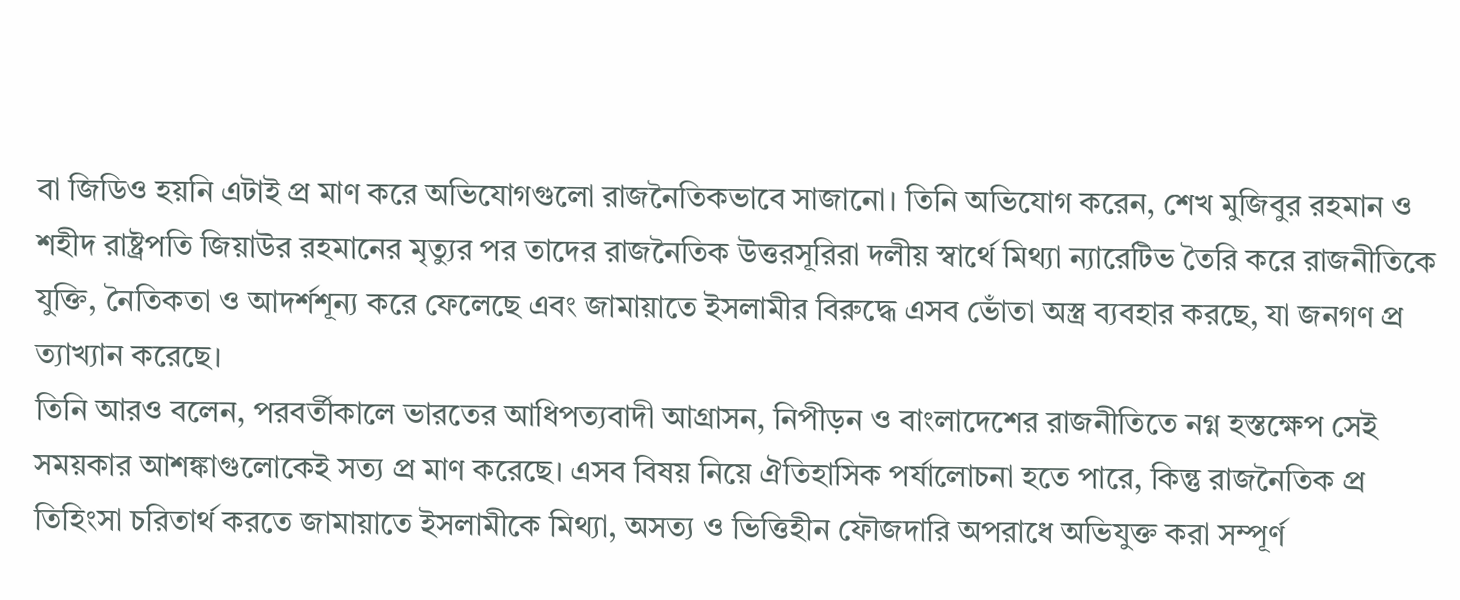বা জিডিও হয়নি এটাই প্র মাণ করে অভিযোগগুলো রাজনৈতিকভাবে সাজানো। তিনি অভিযোগ করেন, শেখ মুজিবুর রহমান ও শহীদ রাষ্ট্রপতি জিয়াউর রহমানের মৃত্যুর পর তাদের রাজনৈতিক উত্তরসূরিরা দলীয় স্বার্থে মিথ্যা ন্যারেটিভ তৈরি করে রাজনীতিকে যুক্তি, নৈতিকতা ও আদর্শশূন্য করে ফেলেছে এবং জামায়াতে ইসলামীর বিরুদ্ধে এসব ভোঁতা অস্ত্র ব্যবহার করছে, যা জনগণ প্র ত্যাখ্যান করেছে।
তিনি আরও বলেন, পরবর্তীকালে ভারতের আধিপত্যবাদী আগ্রাসন, নিপীড়ন ও বাংলাদেশের রাজনীতিতে নগ্ন হস্তক্ষেপ সেই সময়কার আশঙ্কাগুলোকেই সত্য প্র মাণ করেছে। এসব বিষয় নিয়ে ঐতিহাসিক পর্যালোচনা হতে পারে, কিন্তু রাজনৈতিক প্র তিহিংসা চরিতার্থ করতে জামায়াতে ইসলামীকে মিথ্যা, অসত্য ও ভিত্তিহীন ফৌজদারি অপরাধে অভিযুক্ত করা সম্পূর্ণ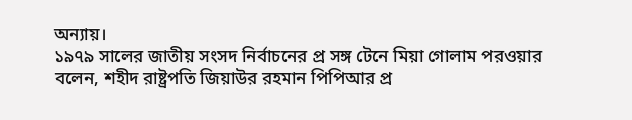অন্যায়।
১৯৭৯ সালের জাতীয় সংসদ নির্বাচনের প্র সঙ্গ টেনে মিয়া গোলাম পরওয়ার বলেন, শহীদ রাষ্ট্রপতি জিয়াউর রহমান পিপিআর প্র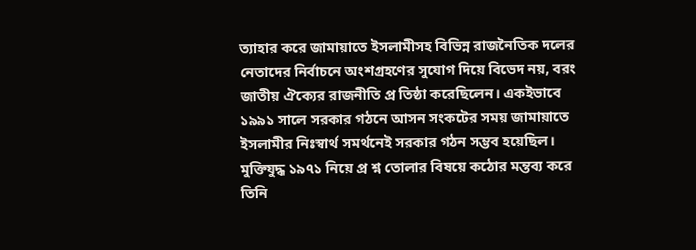ত্যাহার করে জামায়াতে ইসলামীসহ বিভিন্ন রাজনৈতিক দলের নেতাদের নির্বাচনে অংশগ্রহণের সুযোগ দিয়ে বিভেদ নয়, বরং জাতীয় ঐক্যের রাজনীতি প্র তিষ্ঠা করেছিলেন। একইভাবে ১৯৯১ সালে সরকার গঠনে আসন সংকটের সময় জামায়াতে ইসলামীর নিঃস্বার্থ সমর্থনেই সরকার গঠন সম্ভব হয়েছিল।
মুক্তিযুদ্ধ ১৯৭১ নিয়ে প্র শ্ন তোলার বিষয়ে কঠোর মন্তব্য করে তিনি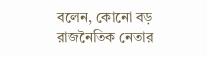বলেন, কোনো বড় রাজনৈতিক নেতার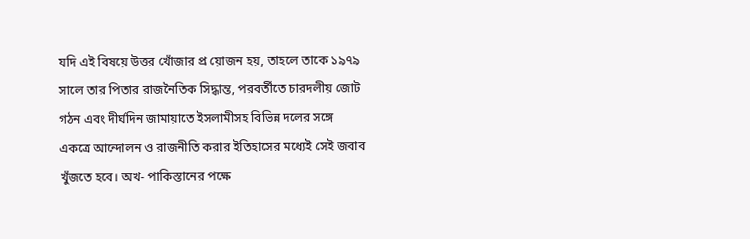যদি এই বিষয়ে উত্তর খোঁজার প্র য়োজন হয়, তাহলে তাকে ১৯৭৯ সালে তার পিতার রাজনৈতিক সিদ্ধান্ত, পরবর্তীতে চারদলীয় জোট গঠন এবং দীর্ঘদিন জামায়াতে ইসলামীসহ বিভিন্ন দলের সঙ্গে একত্রে আন্দোলন ও রাজনীতি করার ইতিহাসের মধ্যেই সেই জবাব খুঁজতে হবে। অখ- পাকিস্তানের পক্ষে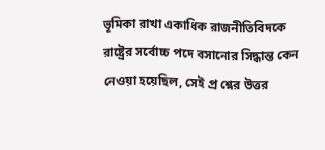ভূমিকা রাখা একাধিক রাজনীতিবিদকে রাষ্ট্রের সর্বোচ্চ পদে বসানোর সিদ্ধান্ত কেন নেওয়া হয়েছিল, সেই প্র শ্নের উত্তর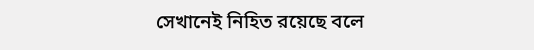সেখানেই নিহিত রয়েছে বলে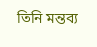তিনি মন্তব্য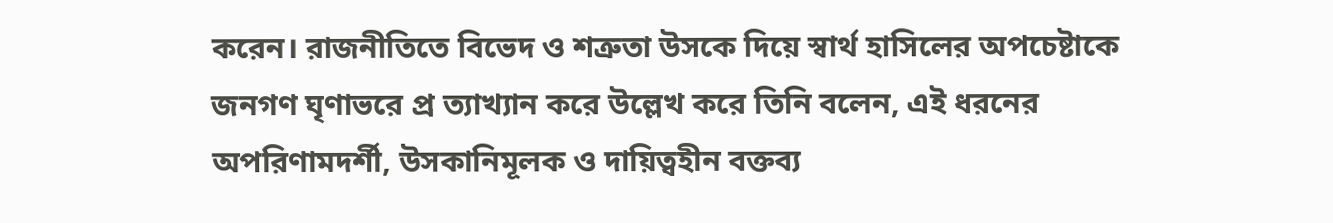করেন। রাজনীতিতে বিভেদ ও শত্রুতা উসকে দিয়ে স্বার্থ হাসিলের অপচেষ্টাকে জনগণ ঘৃণাভরে প্র ত্যাখ্যান করে উল্লেখ করে তিনি বলেন, এই ধরনের অপরিণামদর্শী, উসকানিমূলক ও দায়িত্বহীন বক্তব্য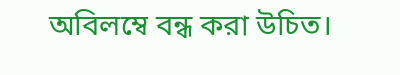অবিলম্বে বন্ধ করা উচিত।